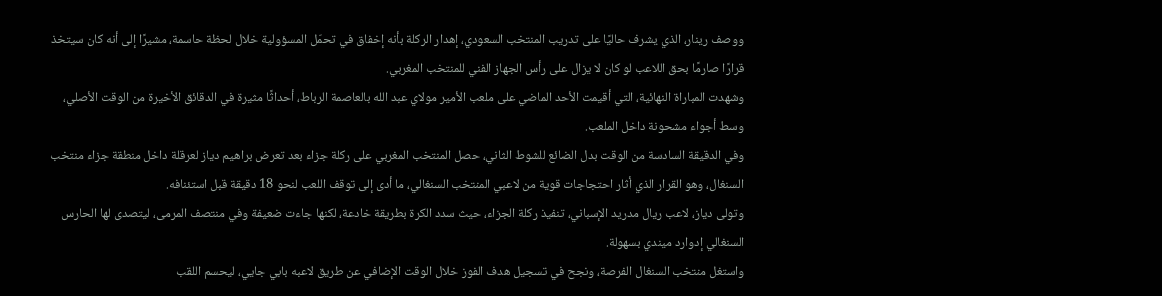ووصف رينار، الذي يشرف حاليًا على تدريب المنتخب السعودي، إهدار الركلة بأنه إخفاق في تحمّل المسؤولية خلال لحظة حاسمة، مشيرًا إلى أنه كان سيتخذ قرارًا صارمًا بحق اللاعب لو كان لا يزال على رأس الجهاز الفني للمنتخب المغربي.
وشهدت المباراة النهائية، التي أقيمت الأحد الماضي على ملعب الأمير مولاي عبد الله بالعاصمة الرباط، أحداثًا مثيرة في الدقائق الأخيرة من الوقت الأصلي، وسط أجواء مشحونة داخل الملعب.
وفي الدقيقة السادسة من الوقت بدل الضائع للشوط الثاني، حصل المنتخب المغربي على ركلة جزاء بعد تعرض براهيم دياز لعرقلة داخل منطقة جزاء منتخب السنغال، وهو القرار الذي أثار احتجاجات قوية من لاعبي المنتخب السنغالي، ما أدى إلى توقف اللعب لنحو 18 دقيقة قبل استئنافه.
وتولى دياز، لاعب ريال مدريد الإسباني، تنفيذ ركلة الجزاء، حيث سدد الكرة بطريقة خادعة، لكنها جاءت ضعيفة وفي منتصف المرمى، ليتصدى لها الحارس السنغالي إدوارد ميندي بسهولة.
واستغل منتخب السنغال الفرصة، ونجح في تسجيل هدف الفوز خلال الوقت الإضافي عن طريق لاعبه بابي جايي، ليحسم اللقب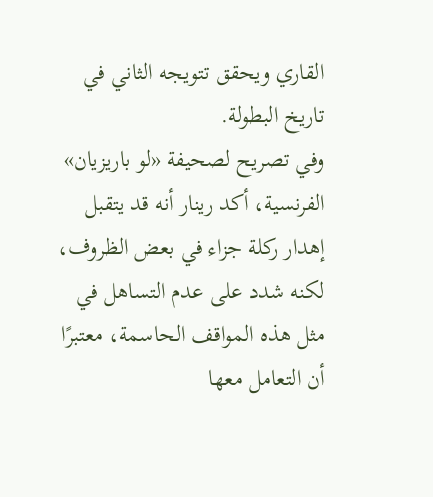القاري ويحقق تتويجه الثاني في تاريخ البطولة.
وفي تصريح لصحيفة «لو باريزيان» الفرنسية، أكد رينار أنه قد يتقبل إهدار ركلة جزاء في بعض الظروف، لكنه شدد على عدم التساهل في مثل هذه المواقف الحاسمة، معتبرًا أن التعامل معها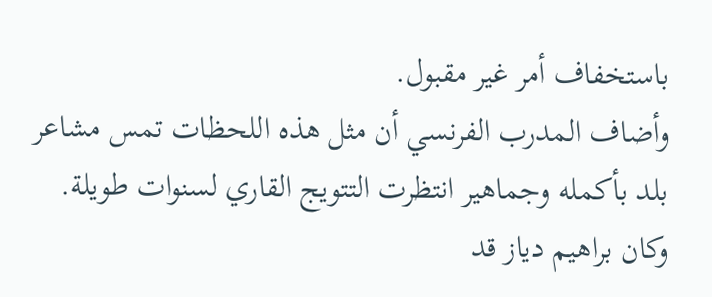باستخفاف أمر غير مقبول.
وأضاف المدرب الفرنسي أن مثل هذه اللحظات تمس مشاعر بلد بأكمله وجماهير انتظرت التتويج القاري لسنوات طويلة.
وكان براهيم دياز قد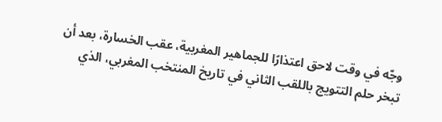وجّه في وقت لاحق اعتذارًا للجماهير المغربية، عقب الخسارة، بعد أن تبخر حلم التتويج باللقب الثاني في تاريخ المنتخب المغربي، الذي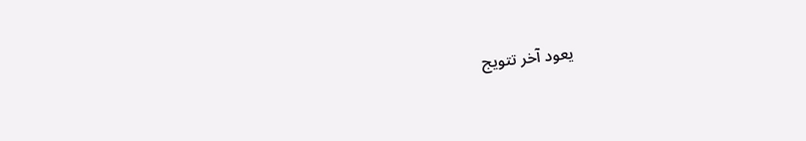يعود آخر تتويج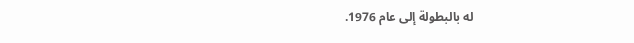له بالبطولة إلى عام 1976.